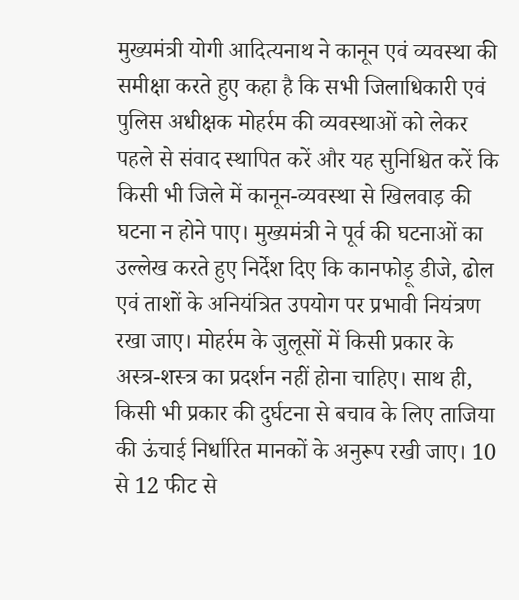मुख्यमंत्री योगी आदित्यनाथ ने कानून एवं व्यवस्था की समीक्षा करते हुए कहा है कि सभी जिलाधिकारी एवं पुलिस अधीक्षक मोहर्रम की व्यवस्थाओं को लेकर पहले से संवाद स्थापित करें और यह सुनिश्चित करें कि किसी भी जिले में कानून-व्यवस्था से खिलवाड़ की घटना न होने पाए। मुख्यमंत्री ने पूर्व की घटनाओं का उल्लेख करते हुए निर्देश दिए कि कानफोड़ू डीजे, ढोल एवं ताशों के अनियंत्रित उपयोग पर प्रभावी नियंत्रण रखा जाए। मोहर्रम के जुलूसों में किसी प्रकार के अस्त्र-शस्त्र का प्रदर्शन नहीं होना चाहिए। साथ ही, किसी भी प्रकार की दुर्घटना से बचाव के लिए ताजिया की ऊंचाई निर्धारित मानकों के अनुरूप रखी जाए। 10 से 12 फीट से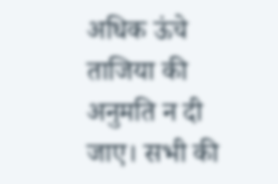अधिक ऊंचे ताजिया की अनुमति न दी जाए। सभी की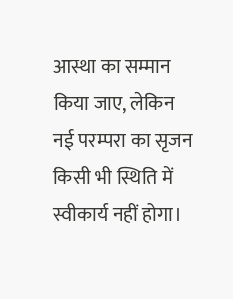आस्था का सम्मान किया जाए, लेकिन नई परम्परा का सृजन किसी भी स्थिति में स्वीकार्य नहीं होगा।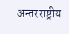अन्तरराष्ट्रीय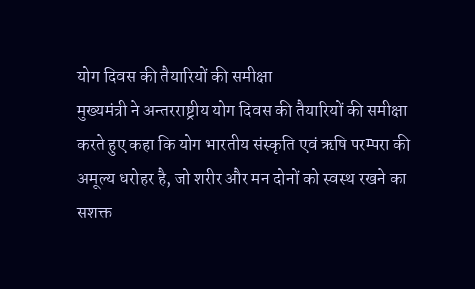योग दिवस की तैयारियों की समीक्षा
मुख्यमंत्री ने अन्तरराष्ट्रीय योग दिवस की तैयारियों की समीक्षा करते हुए कहा कि योग भारतीय संस्कृति एवं ऋषि परम्परा की अमूल्य धरोहर है, जो शरीर और मन दोनों को स्वस्थ रखने का सशक्त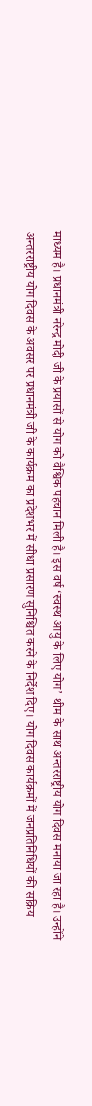माध्यम है। प्रधानमंत्री नरेन्द्र मोदी जी के प्रयासों से योग को वैश्विक पहचान मिली है। इस वर्ष ‘स्वस्थ आयु के लिए योग’ थीम के साथ अन्तरराष्ट्रीय योग दिवस मनाया जा रहा है। उन्होंने अन्तरराष्ट्रीय योग दिवस के अवसर पर प्रधानमंत्री जी के कार्यक्रम का प्रदेशभर में सीधा प्रसारण सुनिश्चित करने के निर्देश दिए। योग दिवस कार्यक्रमों में जनप्रतिनिधियों की सक्रिय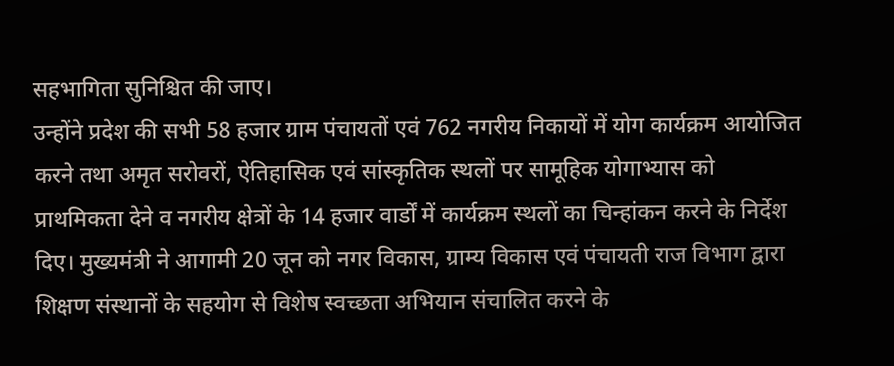सहभागिता सुनिश्चित की जाए।
उन्होंने प्रदेश की सभी 58 हजार ग्राम पंचायतों एवं 762 नगरीय निकायों में योग कार्यक्रम आयोजित करने तथा अमृत सरोवरों, ऐतिहासिक एवं सांस्कृतिक स्थलों पर सामूहिक योगाभ्यास को प्राथमिकता देने व नगरीय क्षेत्रों के 14 हजार वार्डों में कार्यक्रम स्थलों का चिन्हांकन करने के निर्देश दिए। मुख्यमंत्री ने आगामी 20 जून को नगर विकास, ग्राम्य विकास एवं पंचायती राज विभाग द्वारा शिक्षण संस्थानों के सहयोग से विशेष स्वच्छता अभियान संचालित करने के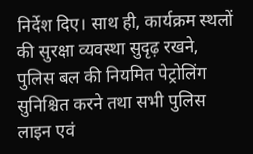निर्देश दिए। साथ ही, कार्यक्रम स्थलों की सुरक्षा व्यवस्था सुदृढ़ रखने, पुलिस बल की नियमित पेट्रोलिंग सुनिश्चित करने तथा सभी पुलिस लाइन एवं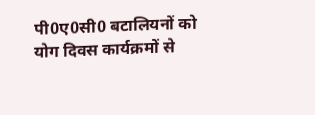पी0ए0सी0 बटालियनों को योग दिवस कार्यक्रमों से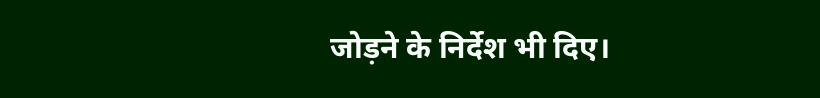जोड़ने के निर्देश भी दिए।